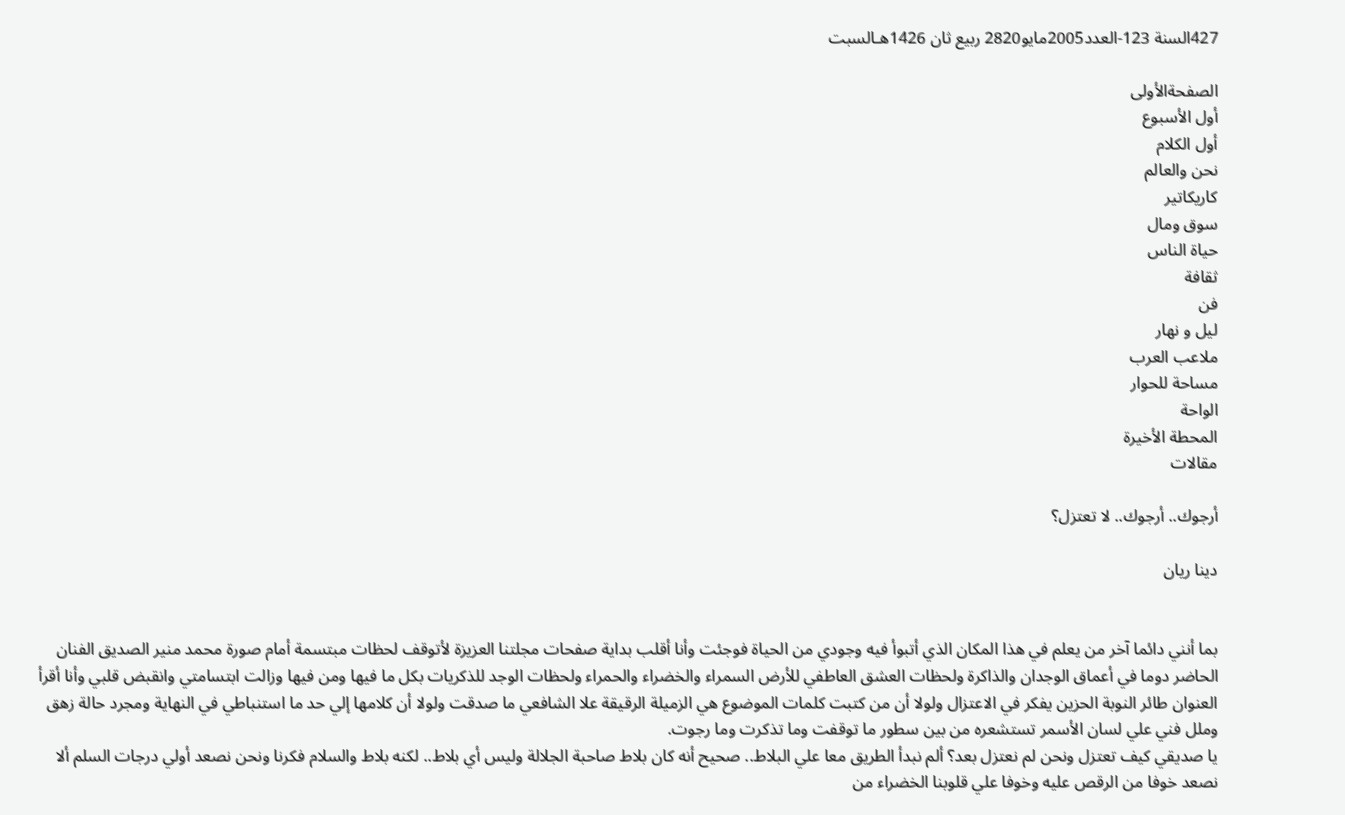427السنة 123-العدد2005مايو2820 ربيع ثان 1426هـالسبت

الصفحةالأولى
أول الأسبوع
أول الكلام
نحن والعالم
كاريكاتير
سوق ومال
حياة الناس
ثقافة
فن
ليل و نهار
ملاعب العرب
مساحة للحوار
الواحة
المحطة الأخيرة
مقالات

أرجوك.. أرجوك.. لا تعتزل؟

دينا ريان


بما أنني دائما آخر من يعلم في هذا المكان الذي أتبوأ فيه وجودي من الحياة فوجئت وأنا أقلب بداية صفحات مجلتنا العزيزة لأتوقف لحظات مبتسمة أمام صورة محمد منير الصديق الفنان الحاضر دوما في أعماق الوجدان والذاكرة ولحظات العشق العاطفي للأرض السمراء والخضراء والحمراء ولحظات الوجد للذكريات بكل ما فيها ومن فيها وزالت ابتسامتي وانقبض قلبي وأنا أقرأ العنوان طائر النوبة الحزين يفكر في الاعتزال ولولا أن من كتبت كلمات الموضوع هي الزميلة الرقيقة علا الشافعي ما صدقت ولولا أن كلامها إلي حد ما استنباطي في النهاية ومجرد حالة زهق وملل فني علي لسان الأسمر تستشعره من بين سطور ما توقفت وما تذكرت وما رجوت.
يا صديقي كيف تعتزل ونحن لم نعتزل بعد؟ ألم نبدأ الطريق معا علي البلاط.. صحيح أنه كان بلاط صاحبة الجلالة وليس أي بلاط.. لكنه بلاط والسلام فكرنا ونحن نصعد أولي درجات السلم ألا نصعد خوفا من الرقص عليه وخوفا علي قلوبنا الخضراء من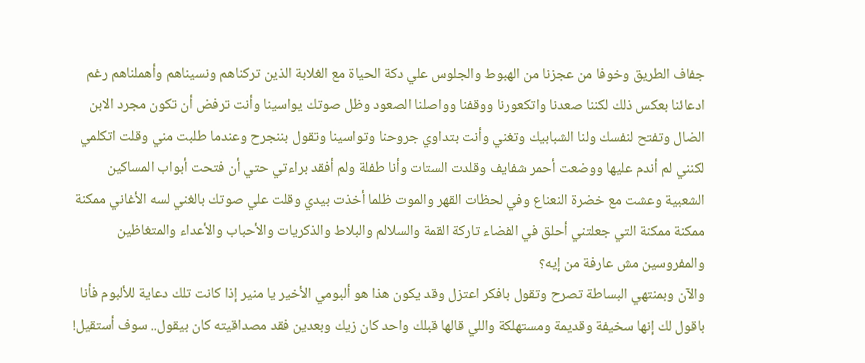جفاف الطريق وخوفا من عجزنا من الهبوط والجلوس علي دكة الحياة مع الغلابة الذين تركناهم ونسيناهم وأهملناهم رغم ادعائنا بعكس ذلك لكننا صعدنا واتكعورنا ووقفنا وواصلنا الصعود وظل صوتك يواسينا وأنت ترفض أن تكون مجرد الابن الضال وتفتح لنفسك ولنا الشبابيك وتغني وأنت بتداوي جروحنا وتواسينا وتقول بننجرح وعندما طلبت مني وقلت اتكلمي لكنني لم أندم عليها ووضعت أحمر شفايف وقلدت الستات وأنا طفلة ولم أفقد براءتي حتي أن فتحت أبواب المساكين الشعبية وعشت مع خضرة النعناع وفي لحظات القهر والموت ظلما أخذت بيدي وقلت علي صوتك بالغني لسه الأغاني ممكنة ممكنة ممكنة التي جعلتني أحلق في الفضاء تاركة القمة والسلالم والبلاط والذكريات والأحباب والأعداء والمتغاظين والمفروسين مش عارفة من إيه؟
والآن وبمنتهي البساطة تصرح وتقول بافكر اعتزل وقد يكون هذا هو ألبومي الأخير يا منير إذا كانت تلك دعاية للألبوم فأنا باقول لك إنها سخيفة وقديمة ومستهلكة واللي قالها قبلك واحد كان زيك وبعدين فقد مصداقيته كان بيقول.. سوف أستقيل!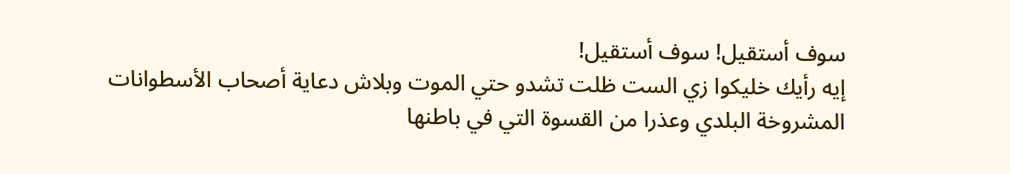سوف أستقيل! سوف أستقيل!
إيه رأيك خليكوا زي الست ظلت تشدو حتي الموت وبلاش دعاية أصحاب الأسطوانات المشروخة البلدي وعذرا من القسوة التي في باطنها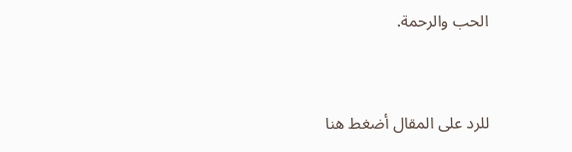الحب والرحمة.


للرد على المقال أضغط هنا